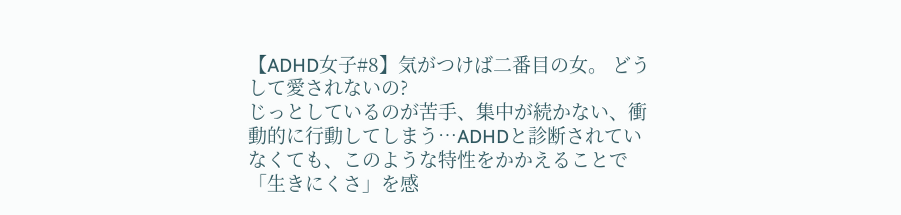【ADHD女子#8】気がつけば二番目の女。 どうして愛されないの?
じっとしているのが苦手、集中が続かない、衝動的に行動してしまう…ADHDと診断されていなくても、このような特性をかかえることで「生きにくさ」を感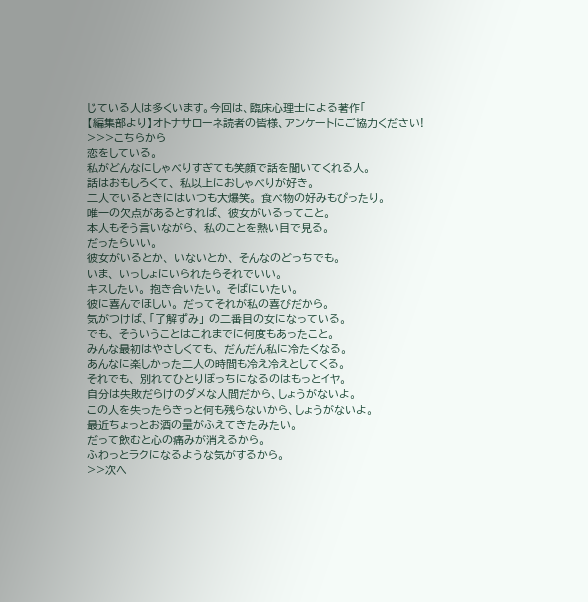じている人は多くいます。今回は、臨床心理士による著作「
【編集部より】オトナサローネ読者の皆様、アンケートにご協力ください! >>>こちらから
恋をしている。
私がどんなにしゃべりすぎても笑顔で話を聞いてくれる人。
話はおもしろくて、 私以上におしゃべりが好き。
二人でいるときにはいつも大爆笑。 食べ物の好みもぴったり。
唯一の欠点があるとすれば、 彼女がいるってこと。
本人もそう言いながら、 私のことを熱い目で見る。
だったらいい。
彼女がいるとか、 いないとか、 そんなのどっちでも。
いま、 いっしょにいられたらそれでいい。
キスしたい。 抱き合いたい。 そばにいたい。
彼に喜んでほしい。 だってそれが私の喜びだから。
気がつけば、「了解ずみ」 の二番目の女になっている。
でも、 そういうことはこれまでに何度もあったこと。
みんな最初はやさしくても、 だんだん私に冷たくなる。
あんなに楽しかった二人の時間も冷え冷えとしてくる。
それでも、 別れてひとりぼっちになるのはもっとイヤ。
自分は失敗だらけのダメな人間だから、しょうがないよ。
この人を失ったらきっと何も残らないから、しょうがないよ。
最近ちょっとお酒の量がふえてきたみたい。
だって飲むと心の痛みが消えるから。
ふわっとラクになるような気がするから。
>>次へ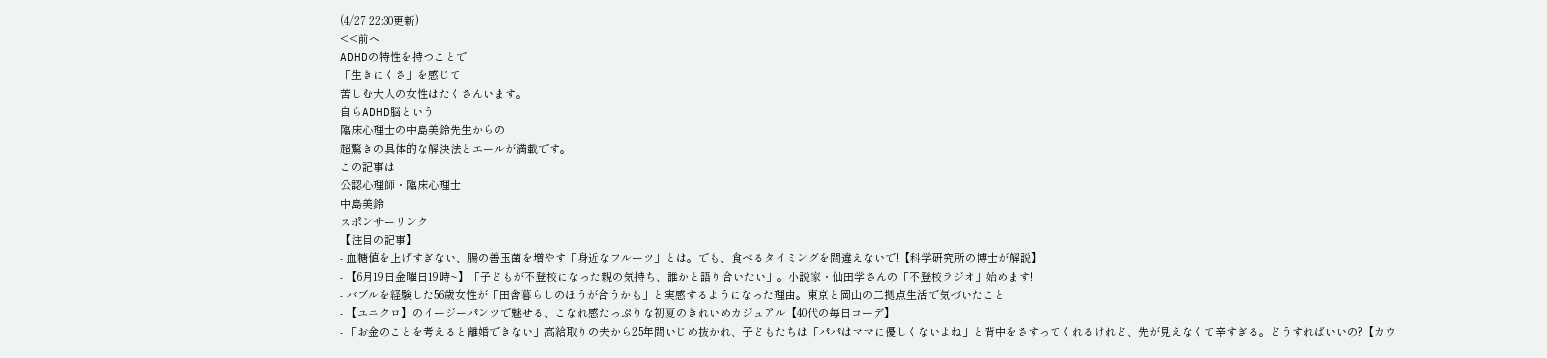(4/27 22:30更新)
<<前へ
ADHDの特性を持つことで
「生きにくさ」を感じて
苦しむ大人の女性はたくさんいます。
自らADHD脳という
臨床心理士の中島美鈴先生からの
超驚きの具体的な解決法とエールが満載です。
この記事は
公認心理師・臨床心理士
中島美鈴
スポンサーリンク
【注目の記事】
- 血糖値を上げすぎない、腸の善玉菌を増やす「身近なフルーツ」とは。でも、食べるタイミングを間違えないで!【科学研究所の博士が解説】
- 【6月19日金曜日19時~】「子どもが不登校になった親の気持ち、誰かと語り合いたい」。小説家・仙田学さんの「不登校ラジオ」始めます!
- バブルを経験した56歳女性が「田舎暮らしのほうが合うかも」と実感するようになった理由。東京と岡山の二拠点生活で気づいたこと
- 【ユニクロ】のイージーパンツで魅せる、こなれ感たっぷりな初夏のきれいめカジュアル【40代の毎日コーデ】
- 「お金のことを考えると離婚できない」高給取りの夫から25年間いじめ抜かれ、子どもたちは「パパはママに優しくないよね」と背中をさすってくれるけれど、先が見えなくて辛すぎる。どうすればいいの?【カウ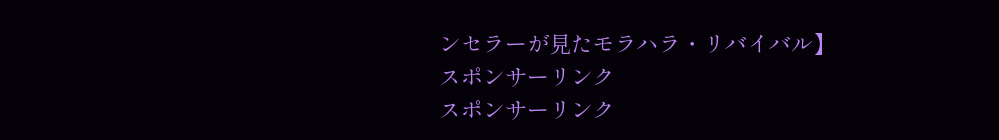ンセラーが見たモラハラ・リバイバル】
スポンサーリンク
スポンサーリンク